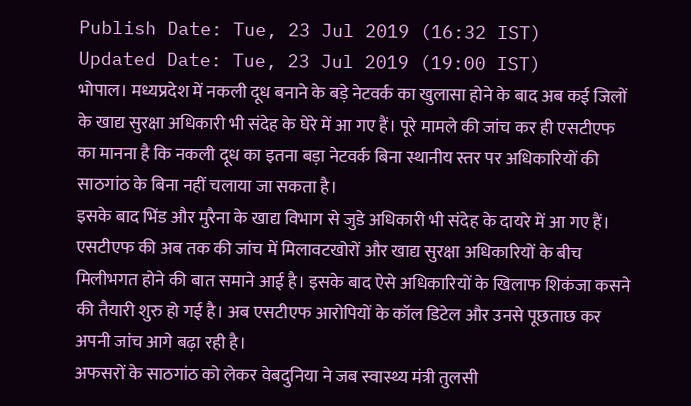Publish Date: Tue, 23 Jul 2019 (16:32 IST)
Updated Date: Tue, 23 Jul 2019 (19:00 IST)
भोपाल। मध्यप्रदेश में नकली दूध बनाने के बड़े नेटवर्क का खुलासा होने के बाद अब कई जिलों के खाद्य सुरक्षा अधिकारी भी संदेह के घेरे में आ गए हैं। पूरे मामले की जांच कर ही एसटीएफ का मानना है कि नकली दूध का इतना बड़ा नेटवर्क बिना स्थानीय स्तर पर अधिकारियों की साठगांठ के बिना नहीं चलाया जा सकता है।
इसके बाद भिंड और मुरैना के खाद्य विभाग से जुडे अधिकारी भी संदेह के दायरे में आ गए हैं। एसटीएफ की अब तक की जांच में मिलावटखोरों और खाद्य सुरक्षा अधिकारियों के बीच मिलीभगत होने की बात समाने आई है। इसके बाद ऐसे अधिकारियों के खिलाफ शिकंजा कसने की तैयारी शुरु हो गई है। अब एसटीएफ आरोपियों के कॉल डिटेल और उनसे पूछताछ कर अपनी जांच आगे बढ़ा रही है।
अफसरों के साठगांठ को लेकर वेबदुनिया ने जब स्वास्थ्य मंत्री तुलसी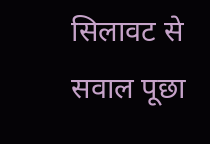सिलावट से सवाल पूछा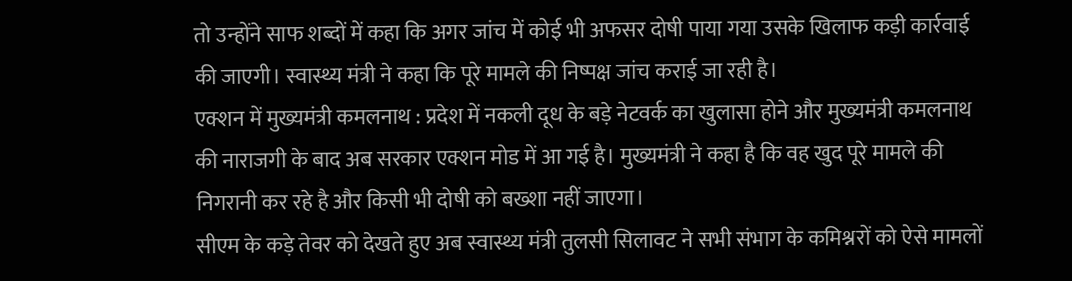तो उन्होंने साफ शब्दों में कहा कि अगर जांच में कोई भी अफसर दोषी पाया गया उसके खिलाफ कड़ी कार्रवाई की जाएगी। स्वास्थ्य मंत्री ने कहा कि पूरे मामले की निष्पक्ष जांच कराई जा रही है।
एक्शन में मुख्यमंत्री कमलनाथ : प्रदेश में नकली दूध के बड़े नेटवर्क का खुलासा होने और मुख्यमंत्री कमलनाथ की नाराजगी के बाद अब सरकार एक्शन मोड में आ गई है। मुख्यमंत्री ने कहा है कि वह खुद पूरे मामले की निगरानी कर रहे है और किसी भी दोषी को बख्शा नहीं जाएगा।
सीएम के कड़े तेवर को देखते हुए अब स्वास्थ्य मंत्री तुलसी सिलावट ने सभी संभाग के कमिश्नरों को ऐसे मामलों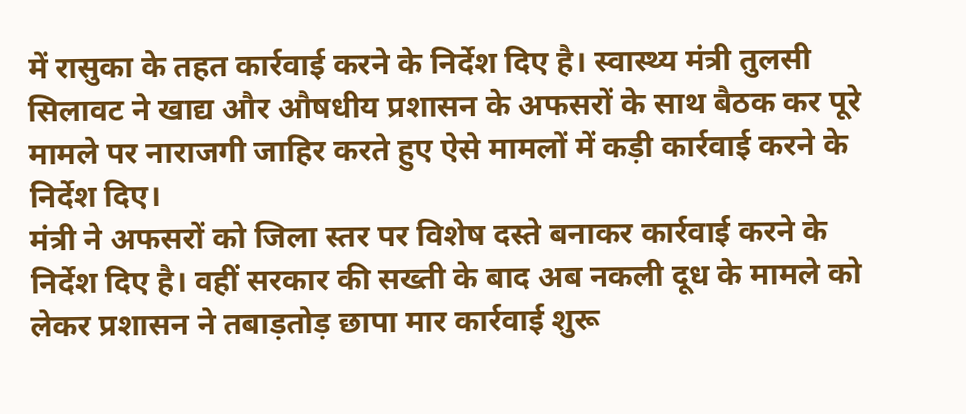में रासुका के तहत कार्रवाई करने के निर्देश दिए है। स्वास्थ्य मंत्री तुलसी सिलावट ने खाद्य और औषधीय प्रशासन के अफसरों के साथ बैठक कर पूरे मामले पर नाराजगी जाहिर करते हुए ऐसे मामलों में कड़ी कार्रवाई करने के निर्देश दिए।
मंत्री ने अफसरों को जिला स्तर पर विशेष दस्ते बनाकर कार्रवाई करने के निर्देश दिए है। वहीं सरकार की सख्ती के बाद अब नकली दूध के मामले को लेकर प्रशासन ने तबाड़तोड़ छापा मार कार्रवाई शुरू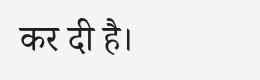कर दी है।